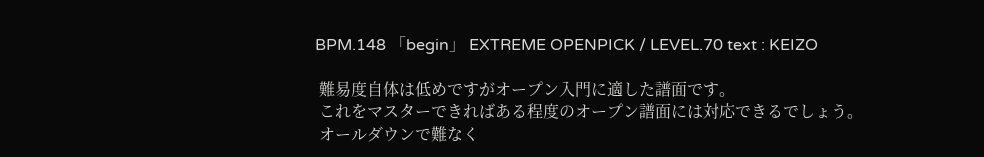BPM.148 「begin」 EXTREME OPENPICK / LEVEL.70 text : KEIZO

 難易度自体は低めですがオープン入門に適した譜面です。
 これをマスターできればある程度のオープン譜面には対応できるでしょう。
 オールダウンで難なく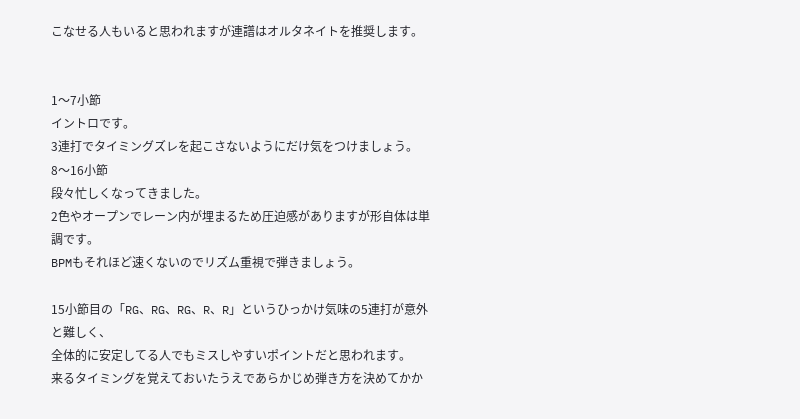こなせる人もいると思われますが連譜はオルタネイトを推奨します。


1〜7小節
イントロです。
3連打でタイミングズレを起こさないようにだけ気をつけましょう。
8〜16小節
段々忙しくなってきました。
2色やオープンでレーン内が埋まるため圧迫感がありますが形自体は単調です。
BPMもそれほど速くないのでリズム重視で弾きましょう。

15小節目の「RG、RG、RG、R、R」というひっかけ気味の5連打が意外と難しく、
全体的に安定してる人でもミスしやすいポイントだと思われます。
来るタイミングを覚えておいたうえであらかじめ弾き方を決めてかか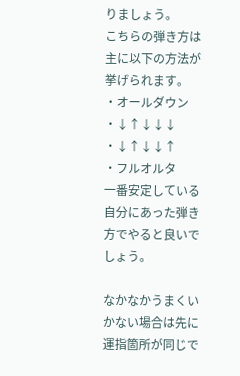りましょう。
こちらの弾き方は主に以下の方法が挙げられます。
・オールダウン
・↓↑↓↓↓
・↓↑↓↓↑
・フルオルタ
一番安定している自分にあった弾き方でやると良いでしょう。

なかなかうまくいかない場合は先に運指箇所が同じで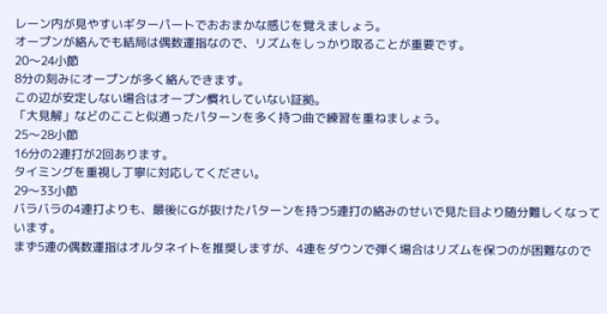レーン内が見やすいギターパートでおおまかな感じを覚えましょう。
オープンが絡んでも結局は偶数運指なので、リズムをしっかり取ることが重要です。
20〜24小節
8分の刻みにオープンが多く絡んできます。
この辺が安定しない場合はオープン慣れしていない証拠。
「大見解」などのここと似通ったパターンを多く持つ曲で練習を重ねましょう。
25〜28小節
16分の2連打が2回あります。
タイミングを重視し丁寧に対応してください。
29〜33小節
バラバラの4連打よりも、最後にGが抜けたパターンを持つ5連打の絡みのせいで見た目より随分難しくなっています。
まず5連の偶数運指はオルタネイトを推奨しますが、4連をダウンで弾く場合はリズムを保つのが困難なので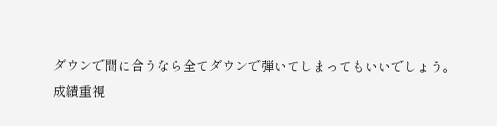ダウンで間に合うなら全てダウンで弾いてしまってもいいでしょう。
成績重視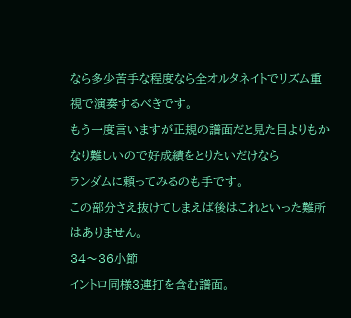なら多少苦手な程度なら全オルタネイトでリズム重視で演奏するべきです。
もう一度言いますが正規の譜面だと見た目よりもかなり難しいので好成績をとりたいだけなら
ランダムに頼ってみるのも手です。
この部分さえ抜けてしまえば後はこれといった難所はありません。
34〜36小節
イントロ同様3連打を含む譜面。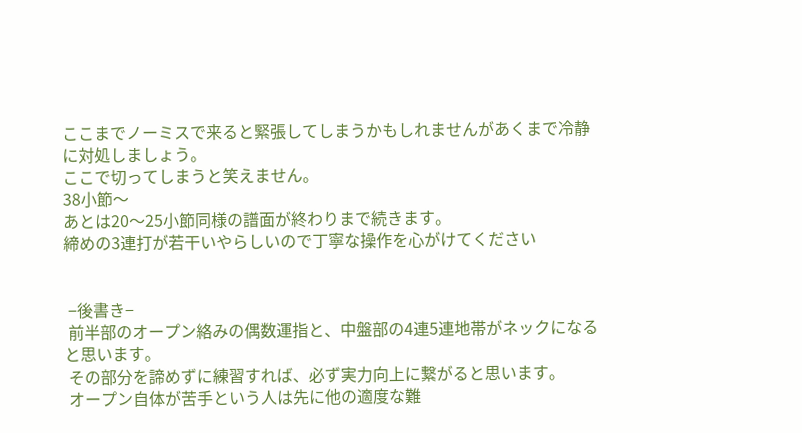ここまでノーミスで来ると緊張してしまうかもしれませんがあくまで冷静に対処しましょう。
ここで切ってしまうと笑えません。
38小節〜
あとは20〜25小節同様の譜面が終わりまで続きます。
締めの3連打が若干いやらしいので丁寧な操作を心がけてください


 −後書き−
 前半部のオープン絡みの偶数運指と、中盤部の4連5連地帯がネックになると思います。
 その部分を諦めずに練習すれば、必ず実力向上に繋がると思います。
 オープン自体が苦手という人は先に他の適度な難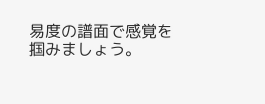易度の譜面で感覚を掴みましょう。